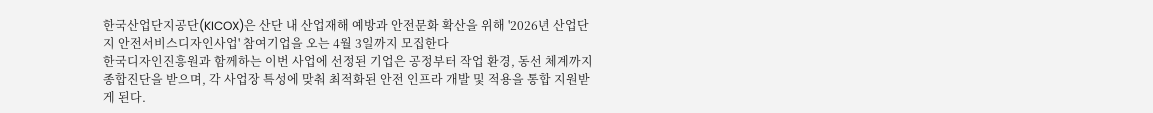한국산업단지공단(KICOX)은 산단 내 산업재해 예방과 안전문화 확산을 위해 '2026년 산업단지 안전서비스디자인사업' 참여기업을 오는 4월 3일까지 모집한다
한국디자인진흥원과 함께하는 이번 사업에 선정된 기업은 공정부터 작업 환경, 동선 체계까지 종합진단을 받으며, 각 사업장 특성에 맞춰 최적화된 안전 인프라 개발 및 적용을 통합 지원받게 된다.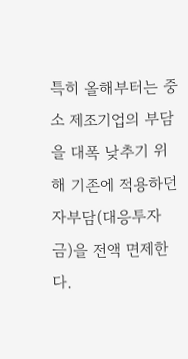특히 올해부터는 중소 제조기업의 부담을 대폭 낮추기 위해 기존에 적용하던 자부담(대응투자금)을 전액 면제한다.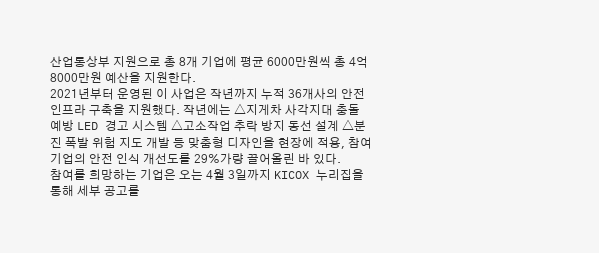산업통상부 지원으로 총 8개 기업에 평균 6000만원씩 총 4억8000만원 예산을 지원한다.
2021년부터 운영된 이 사업은 작년까지 누적 36개사의 안전 인프라 구축을 지원했다. 작년에는 △지게차 사각지대 충돌 예방 LED 경고 시스템 △고소작업 추락 방지 동선 설계 △분진 폭발 위험 지도 개발 등 맞춤형 디자인을 현장에 적용, 참여 기업의 안전 인식 개선도를 29%가량 끌어올린 바 있다.
참여를 희망하는 기업은 오는 4월 3일까지 KICOX 누리집을 통해 세부 공고를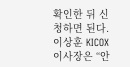확인한 뒤 신청하면 된다.
이상훈 KICOX 이사장은 “안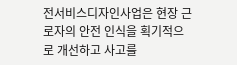전서비스디자인사업은 현장 근로자의 안전 인식을 획기적으로 개선하고 사고를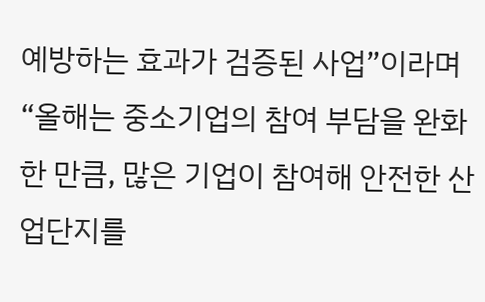예방하는 효과가 검증된 사업”이라며 “올해는 중소기업의 참여 부담을 완화한 만큼, 많은 기업이 참여해 안전한 산업단지를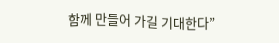함께 만들어 가길 기대한다”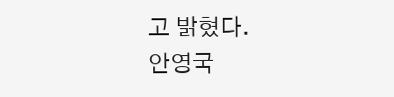고 밝혔다.
안영국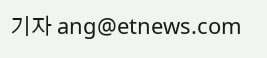기자 ang@etnews.com